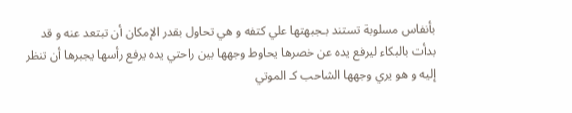بأنفاس مسلوبة تستند بـجبهتها علي كتفه و هي تحاول بقدر الإمكان أن تبتعد عنه و قد بدأت بالبكاء ليرفع يده عن خصرها يحاوط وجهها بين راحتي يده يرفع رأسها يجبرها أن تنظر إليه و هو يري وجهها الشاحب كـ الموتي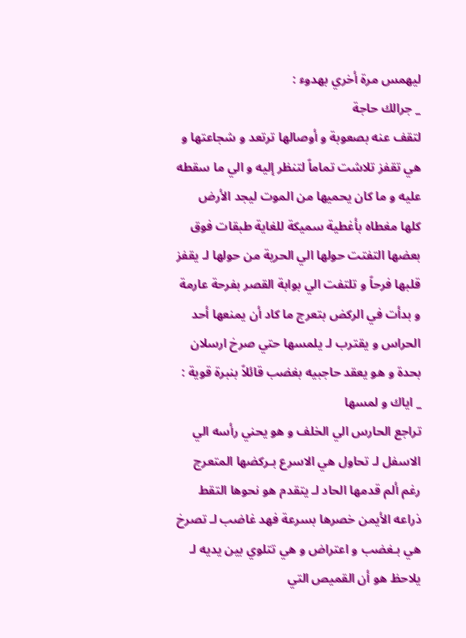ليهمس مرة أخري بهدوء :
_ جرالك حاجة
لتقف عنه بصعوبة و أوصالها ترتعد و شجاعتها و هي تقفز تلاشت تماماً لتنظر إليه و الي ما سقطه عليه و ما كان يحميها من الموت ليجد الأرض كلها مغطاه بأغطية سميكة للغاية طبقات فوق بعضها التفتت حولها الي الحرية من حولها لـ يقفز قلبها فرحاً و تلتفت الي بوابة القصر بفرحة عارمة و بدأت في الركض بتعرج ما كاد أن يمنعها أحد الحراس و يقترب لـ يلمسها حتي صرخ ارسلان بحدة و هو يعقد حاجبيه بغضب قائلاً بنبرة قوية :
_ اياك و لمسها
تراجع الحارس الي الخلف و هو يحني رأسه الي الاسفل لـ تحاول هي الاسرع بـركضها المتعرج رغم ألم قدمها الحاد لـ يتقدم هو نحوها التقط ذراعه الأيمن خصرها بسرعة فهد غاضب لـ تصرخ هي بـغضب و اعتراض و هي تتلوي بين يديه لـ يلاحظ هو أن القميص التي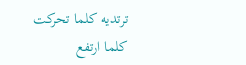ترتديه كلما تحركت كلما ارتفع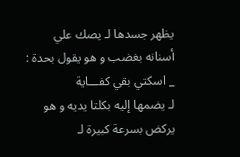يظهر جسدها لـ يصك علي أسنانه بغضب و هو يقول بحدة :
_ اسكتي بقي كفـــاية
لـ يضمها إليه بكلتا يديه و هو يركض بسرعة كبيرة لـ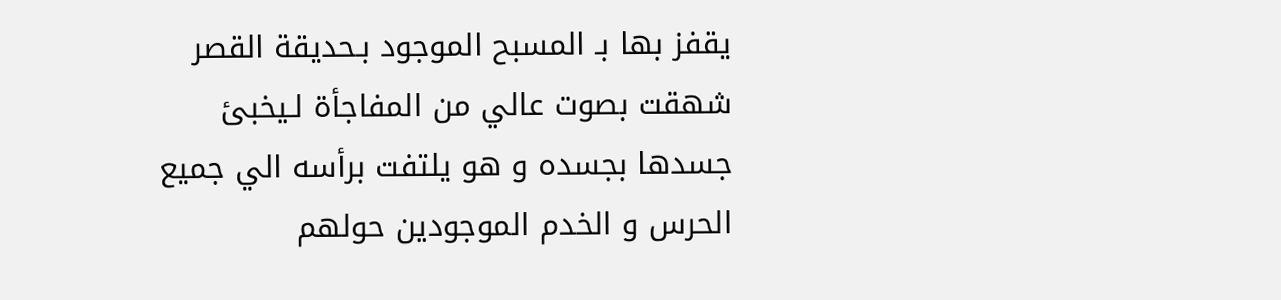يقفز بها بـ المسبح الموجود بـحديقة القصر شهقت بصوت عالي من المفاجأة لـيخبئ جسدها بجسده و هو يلتفت برأسه الي جميع الحرس و الخدم الموجودين حولهم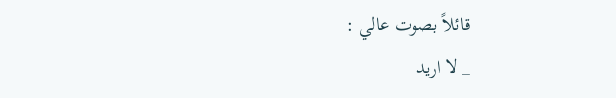قائلاً بصوت عالي :
_ لا اريد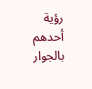رؤية أحدهم بالجوار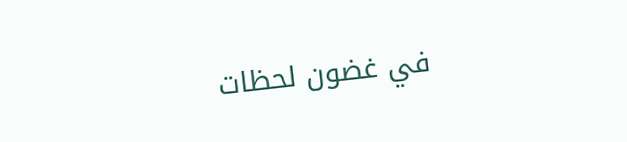في غضون لحظات